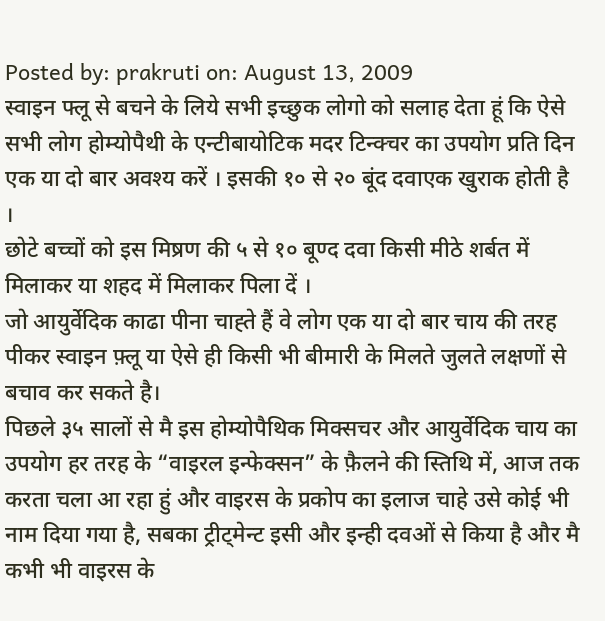Posted by: prakruti on: August 13, 2009
स्वाइन फ्लू से बचने के लिये सभी इच्छुक लोगो को सलाह देता हूं कि ऐसे सभी लोग होम्योपैथी के एन्टीबायोटिक मदर टिन्क्चर का उपयोग प्रति दिन एक या दो बार अवश्य करें । इसकी १० से २० बूंद दवाएक खुराक होती है ।
छोटे बच्चों को इस मिष्रण की ५ से १० बूण्द दवा किसी मीठे शर्बत में मिलाकर या शहद में मिलाकर पिला दें ।
जो आयुर्वेदिक काढा पीना चाह्ते हैं वे लोग एक या दो बार चाय की तरह पीकर स्वाइन फ़्लू या ऐसे ही किसी भी बीमारी के मिलते जुलते लक्षणों से बचाव कर सकते है।
पिछले ३५ सालों से मै इस होम्योपैथिक मिक्सचर और आयुर्वेदिक चाय का उपयोग हर तरह के “वाइरल इन्फेक्सन” के फ़ैलने की स्तिथि में, आज तक करता चला आ रहा हुं और वाइरस के प्रकोप का इलाज चाहे उसे कोई भी नाम दिया गया है, सबका ट्रीट्मेन्ट इसी और इन्ही दवओं से किया है और मै कभी भी वाइरस के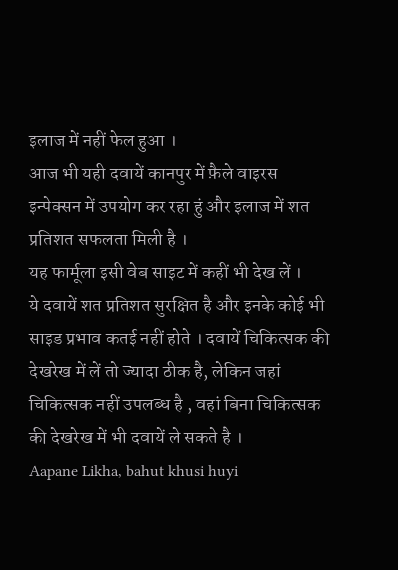इलाज में नहीं फेल हुआ ।
आज भी यही दवायें कानपुर में फ़ैले वाइरस इन्पेक्सन में उपयोग कर रहा हुं और इलाज में शत प्रतिशत सफलता मिली है ।
यह फार्मूला इसी वेब साइट में कहीं भी देख लें ।
ये दवायें शत प्रतिशत सुरक्षित है और इनके कोई भी साइड प्रभाव कतई नहीं होते । दवायें चिकित्सक की देखरेख में लें तो ज्यादा ठीक है, लेकिन जहां चिकित्सक नहीं उपलब्ध है , वहां बिना चिकित्सक की देखरेख में भी दवायें ले सकते है ।
Aapane Likha, bahut khusi huyi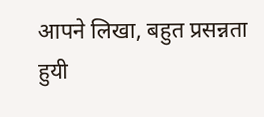आपने लिखा, बहुत प्रसन्नता हुयी